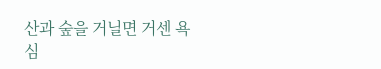산과 숲을 거닐면 거센 욕심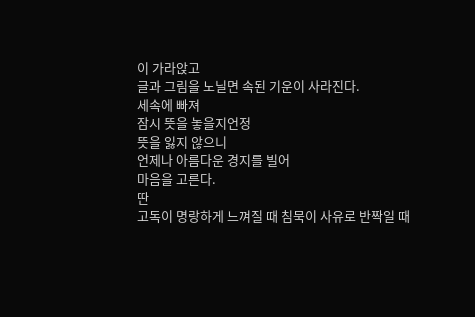이 가라앉고
글과 그림을 노닐면 속된 기운이 사라진다.
세속에 빠져
잠시 뜻을 놓을지언정
뜻을 잃지 않으니
언제나 아름다운 경지를 빌어
마음을 고른다.
딴
고독이 명랑하게 느껴질 때 침묵이 사유로 반짝일 때